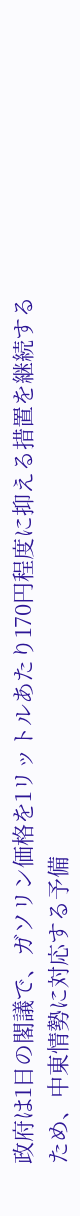政府は1日の閣議で、ガソリン価格を1リットルあたり170円程度に抑える措置を継続するため、中東情勢に対応する予備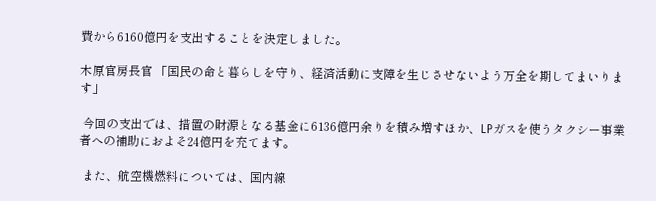費から6160億円を支出することを決定しました。

木原官房長官 「国民の命と暮らしを守り、経済活動に支障を生じさせないよう万全を期してまいります」

 今回の支出では、措置の財源となる基金に6136億円余りを積み増すほか、LPガスを使うタクシー事業者への補助におよそ24億円を充てます。

 また、航空機燃料については、国内線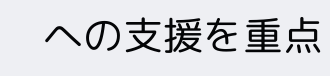への支援を重点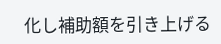化し補助額を引き上げる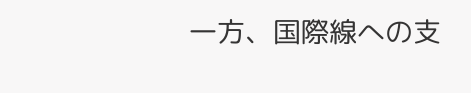一方、国際線への支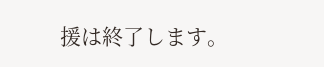援は終了します。